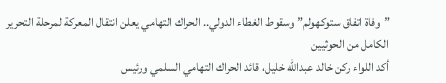”وفاة اتفاق ستوكهولم” وسقوط الغطاء الدولي.. الحراك التهامي يعلن انتقال المعركة لمرحلة التحرير الكامل من الحوثيين
أكد اللواء ركن خالد عبدالله خليل، قائد الحراك التهامي السلمي ورئيس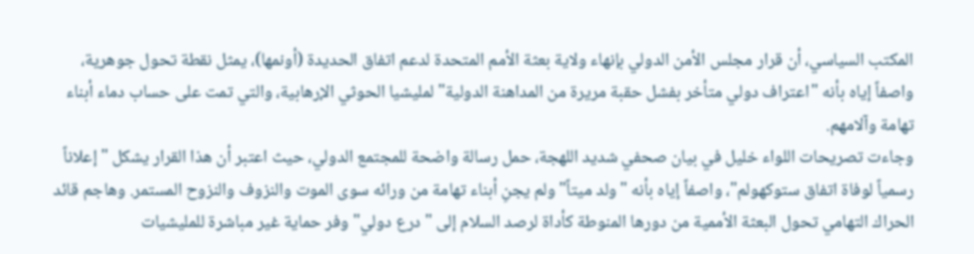المكتب السياسي، أن قرار مجلس الأمن الدولي بإنهاء ولاية بعثة الأمم المتحدة لدعم اتفاق الحديدة (أونمها)، يمثل نقطة تحول جوهرية، واصفاً إياه بأنه "اعتراف دولي متأخر بفشل حقبة مريرة من المداهنة الدولية" لمليشيا الحوثي الإرهابية، والتي تمت على حساب دماء أبناء تهامة وآلامهم.
وجاءت تصريحات اللواء خليل في بيان صحفي شديد اللهجة، حمل رسالة واضحة للمجتمع الدولي، حيث اعتبر أن هذا القرار يشكل "إعلاناً رسمياً لوفاة اتفاق ستوكهولم"، واصفاً إياه بأنه "ولد ميتاً" ولم يجنِ أبناء تهامة من ورائه سوى الموت والنزوف والنزوح المستمر. وهاجم قائد الحراك التهامي تحول البعثة الأممية من دورها المنوطة كأداة لرصد السلام إلى "درع دولي" وفر حماية غير مباشرة للمليشيات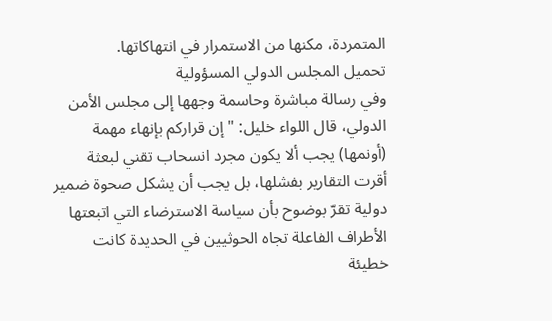المتمردة، مكنها من الاستمرار في انتهاكاتها.
تحميل المجلس الدولي المسؤولية
وفي رسالة مباشرة وحاسمة وجهها إلى مجلس الأمن الدولي، قال اللواء خليل: "إن قراركم بإنهاء مهمة (أونمها) يجب ألا يكون مجرد انسحاب تقني لبعثة أقرت التقارير بفشلها، بل يجب أن يشكل صحوة ضمير دولية تقرّ بوضوح بأن سياسة الاسترضاء التي اتبعتها الأطراف الفاعلة تجاه الحوثيين في الحديدة كانت خطيئة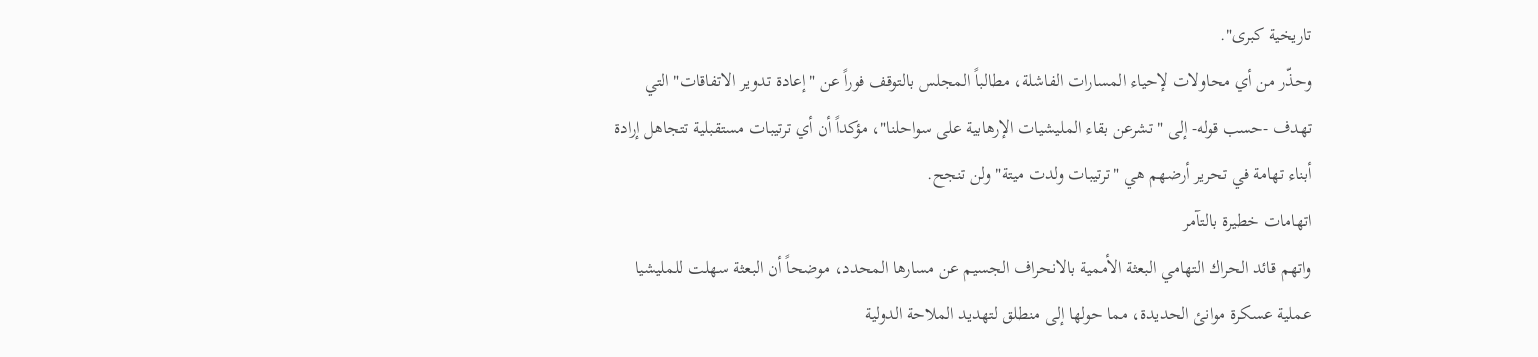تاريخية كبرى".
وحذّر من أي محاولات لإحياء المسارات الفاشلة، مطالباً المجلس بالتوقف فوراً عن "إعادة تدوير الاتفاقات" التي تهدف -حسب قوله- إلى "تشرعن بقاء المليشيات الإرهابية على سواحلنا"، مؤكداً أن أي ترتيبات مستقبلية تتجاهل إرادة أبناء تهامة في تحرير أرضهم هي "ترتيبات ولدت ميتة" ولن تنجح.
اتهامات خطيرة بالتآمر
واتهم قائد الحراك التهامي البعثة الأممية بالانحراف الجسيم عن مسارها المحدد، موضحاً أن البعثة سهلت للمليشيا عملية عسكرة موانئ الحديدة، مما حولها إلى منطلق لتهديد الملاحة الدولية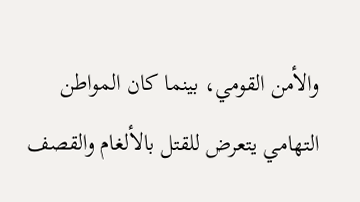والأمن القومي، بينما كان المواطن التهامي يتعرض للقتل بالألغام والقصف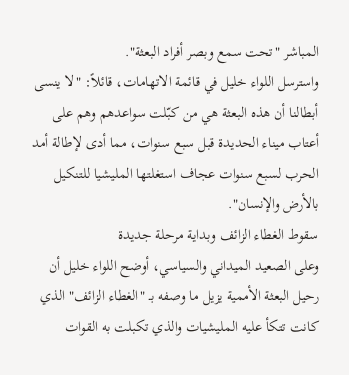المباشر "تحت سمع وبصر أفراد البعثة".
واسترسل اللواء خليل في قائمة الاتهامات، قائلاً: "لا ينسى أبطالنا أن هذه البعثة هي من كبّلت سواعدهم وهم على أعتاب ميناء الحديدة قبل سبع سنوات، مما أدى لإطالة أمد الحرب لسبع سنوات عجاف استغلتها المليشيا للتنكيل بالأرض والإنسان".
سقوط الغطاء الزائف وبداية مرحلة جديدة
وعلى الصعيد الميداني والسياسي، أوضح اللواء خليل أن رحيل البعثة الأممية يزيل ما وصفه بـ "الغطاء الزائف" الذي كانت تتكأ عليه المليشيات والذي تكبلت به القوات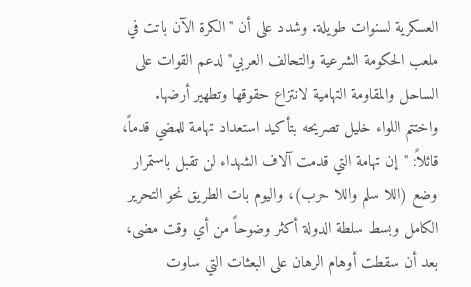العسكرية لسنوات طويلة. وشدد على أن "الكرة الآن باتت في ملعب الحكومة الشرعية والتحالف العربي" لدعم القوات على الساحل والمقاومة التهامية لانتزاع حقوقها وتطهير أرضها.
واختتم اللواء خليل تصريحه بتأكيد استعداد تهامة للمضي قدماً، قائلاً: "إن تهامة التي قدمت آلاف الشهداء لن تقبل باستمرار وضع (اللا سلم واللا حرب)، واليوم بات الطريق نحو التحرير الكامل وبسط سلطة الدولة أكثر وضوحاً من أي وقت مضى، بعد أن سقطت أوهام الرهان على البعثات التي ساوت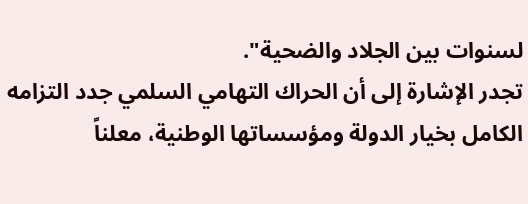لسنوات بين الجلاد والضحية".
تجدر الإشارة إلى أن الحراك التهامي السلمي جدد التزامه الكامل بخيار الدولة ومؤسساتها الوطنية، معلناً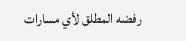رفضه المطلق لأي مسارات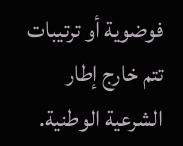فوضوية أو ترتيبات تتم خارج إطار الشرعية الوطنية.